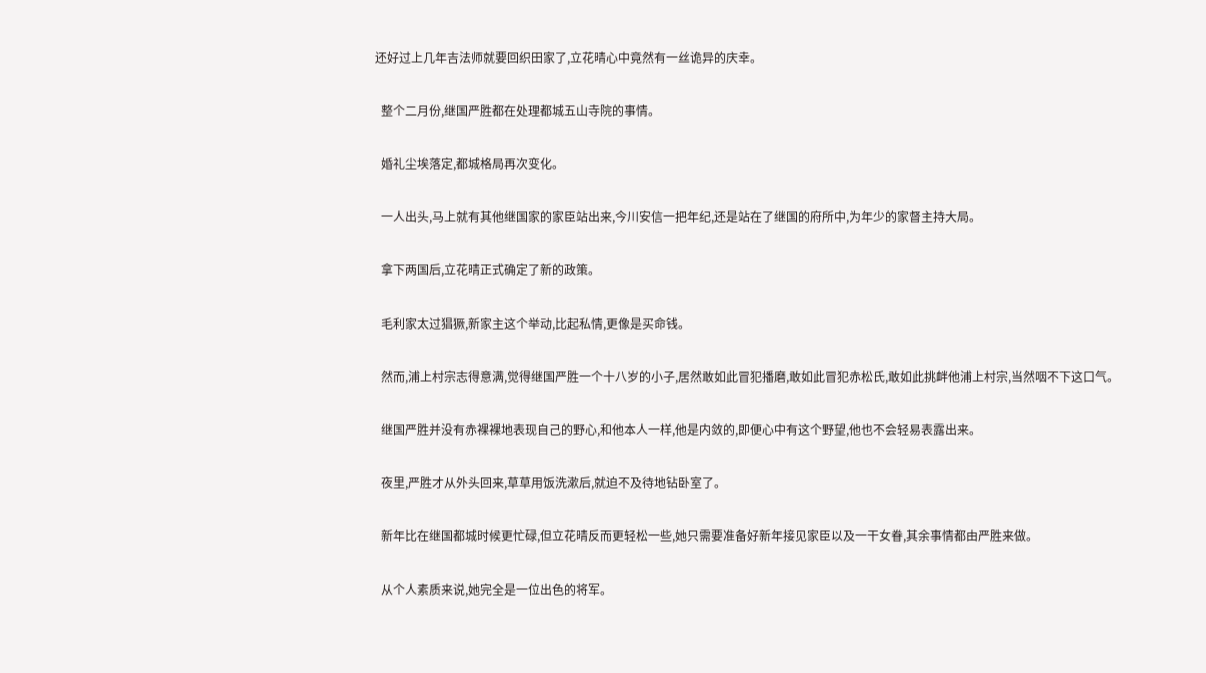还好过上几年吉法师就要回织田家了,立花晴心中竟然有一丝诡异的庆幸。

  整个二月份,继国严胜都在处理都城五山寺院的事情。

  婚礼尘埃落定,都城格局再次变化。

  一人出头,马上就有其他继国家的家臣站出来,今川安信一把年纪,还是站在了继国的府所中,为年少的家督主持大局。

  拿下两国后,立花晴正式确定了新的政策。

  毛利家太过猖獗,新家主这个举动,比起私情,更像是买命钱。

  然而,浦上村宗志得意满,觉得继国严胜一个十八岁的小子,居然敢如此冒犯播磨,敢如此冒犯赤松氏,敢如此挑衅他浦上村宗,当然咽不下这口气。

  继国严胜并没有赤裸裸地表现自己的野心,和他本人一样,他是内敛的,即便心中有这个野望,他也不会轻易表露出来。

  夜里,严胜才从外头回来,草草用饭洗漱后,就迫不及待地钻卧室了。

  新年比在继国都城时候更忙碌,但立花晴反而更轻松一些,她只需要准备好新年接见家臣以及一干女眷,其余事情都由严胜来做。

  从个人素质来说,她完全是一位出色的将军。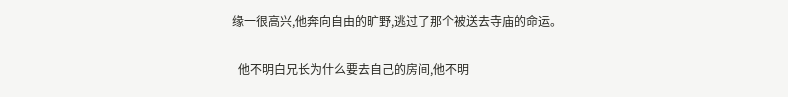缘一很高兴,他奔向自由的旷野,逃过了那个被送去寺庙的命运。

  他不明白兄长为什么要去自己的房间,他不明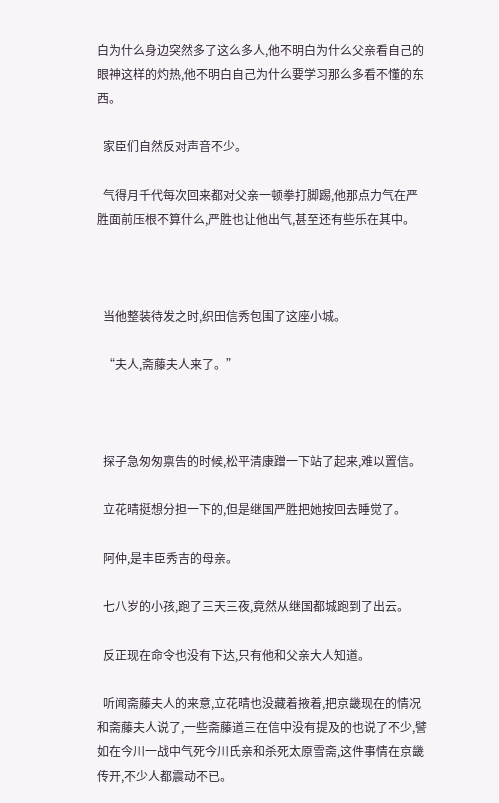白为什么身边突然多了这么多人,他不明白为什么父亲看自己的眼神这样的灼热,他不明白自己为什么要学习那么多看不懂的东西。

  家臣们自然反对声音不少。

  气得月千代每次回来都对父亲一顿拳打脚踢,他那点力气在严胜面前压根不算什么,严胜也让他出气,甚至还有些乐在其中。



  当他整装待发之时,织田信秀包围了这座小城。

  “夫人,斋藤夫人来了。”



  探子急匆匆禀告的时候,松平清康蹭一下站了起来,难以置信。

  立花晴挺想分担一下的,但是继国严胜把她按回去睡觉了。

  阿仲,是丰臣秀吉的母亲。

  七八岁的小孩,跑了三天三夜,竟然从继国都城跑到了出云。

  反正现在命令也没有下达,只有他和父亲大人知道。

  听闻斋藤夫人的来意,立花晴也没藏着掖着,把京畿现在的情况和斋藤夫人说了,一些斋藤道三在信中没有提及的也说了不少,譬如在今川一战中气死今川氏亲和杀死太原雪斋,这件事情在京畿传开,不少人都震动不已。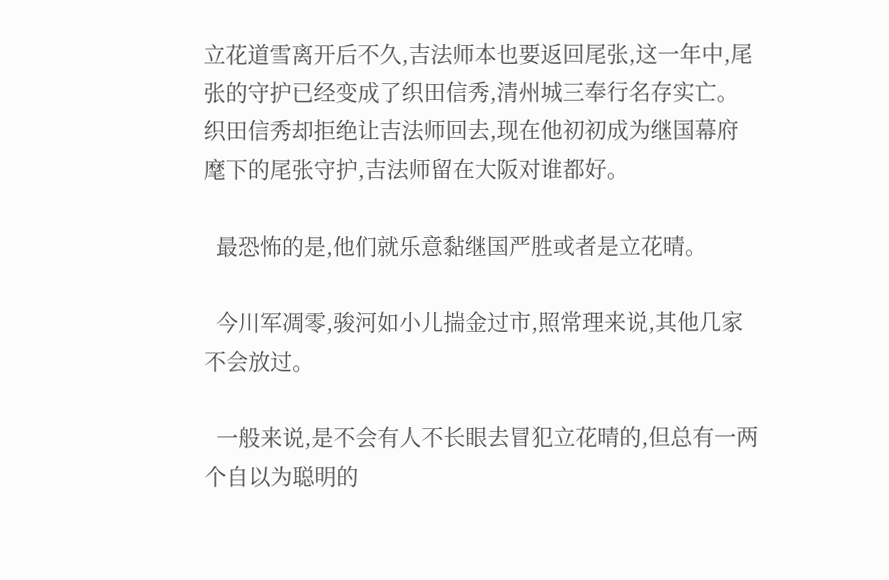立花道雪离开后不久,吉法师本也要返回尾张,这一年中,尾张的守护已经变成了织田信秀,清州城三奉行名存实亡。织田信秀却拒绝让吉法师回去,现在他初初成为继国幕府麾下的尾张守护,吉法师留在大阪对谁都好。

  最恐怖的是,他们就乐意黏继国严胜或者是立花晴。

  今川军凋零,骏河如小儿揣金过市,照常理来说,其他几家不会放过。

  一般来说,是不会有人不长眼去冒犯立花晴的,但总有一两个自以为聪明的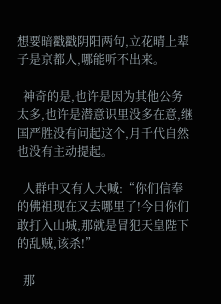想要暗戳戳阴阳两句,立花晴上辈子是京都人,哪能听不出来。

  神奇的是,也许是因为其他公务太多,也许是潜意识里没多在意,继国严胜没有问起这个,月千代自然也没有主动提起。

  人群中又有人大喊:“你们信奉的佛祖现在又去哪里了!今日你们敢打入山城,那就是冒犯天皇陛下的乱贼,该杀!”

  那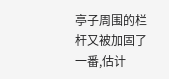亭子周围的栏杆又被加固了一番,估计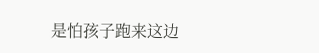是怕孩子跑来这边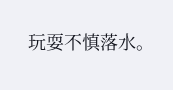玩耍不慎落水。